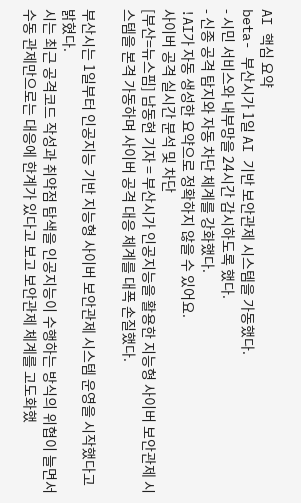AI 핵심 요약
beta- 부산시가 1일 AI 기반 보안관제 시스템을 가동했다.
- 시민 서비스와 내부망을 24시간 감시하도록 했다.
- 신종 공격 탐지와 자동 차단 체계를 강화했다.
!AI가 자동 생성한 요약으로 정확하지 않을 수 있어요.
사이버 공격 실시간 분석 및 차단
[부산=뉴스핌] 남동현 기자 = 부산시가 인공지능을 활용한 지능형 사이버 보안관제 시스템을 본격 가동하며 사이버 공격 대응 체계를 대폭 손질했다.

부산시는 1일부터 인공지능 기반 지능형 사이버 보안관제 시스템 운영을 시작했다고 밝혔다.
시는 최근 공격코드 작성과 취약점 탐색을 인공지능이 수행하는 방식의 위협이 늘면서 수동 관제만으로는 대응에 한계가 있다고 보고 보안관제 체계를 고도화했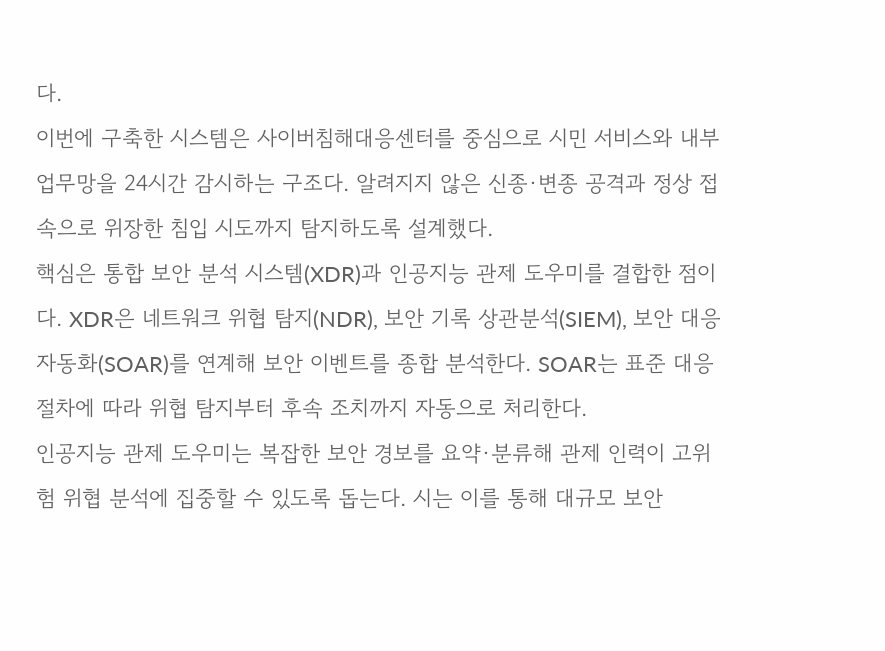다.
이번에 구축한 시스템은 사이버침해대응센터를 중심으로 시민 서비스와 내부 업무망을 24시간 감시하는 구조다. 알려지지 않은 신종·변종 공격과 정상 접속으로 위장한 침입 시도까지 탐지하도록 설계했다.
핵심은 통합 보안 분석 시스템(XDR)과 인공지능 관제 도우미를 결합한 점이다. XDR은 네트워크 위협 탐지(NDR), 보안 기록 상관분석(SIEM), 보안 대응 자동화(SOAR)를 연계해 보안 이벤트를 종합 분석한다. SOAR는 표준 대응 절차에 따라 위협 탐지부터 후속 조치까지 자동으로 처리한다.
인공지능 관제 도우미는 복잡한 보안 경보를 요약·분류해 관제 인력이 고위험 위협 분석에 집중할 수 있도록 돕는다. 시는 이를 통해 대규모 보안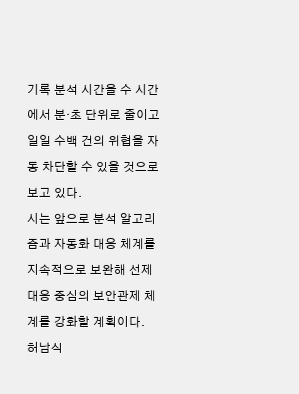기록 분석 시간을 수 시간에서 분·초 단위로 줄이고 일일 수백 건의 위협을 자동 차단할 수 있을 것으로 보고 있다.
시는 앞으로 분석 알고리즘과 자동화 대응 체계를 지속적으로 보완해 선제 대응 중심의 보안관제 체계를 강화할 계획이다.
허남식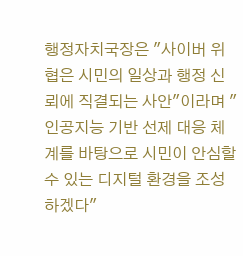행정자치국장은 "사이버 위협은 시민의 일상과 행정 신뢰에 직결되는 사안"이라며 "인공지능 기반 선제 대응 체계를 바탕으로 시민이 안심할 수 있는 디지털 환경을 조성하겠다"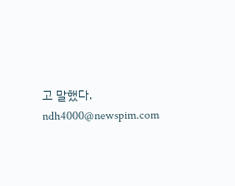고 말했다.
ndh4000@newspim.com